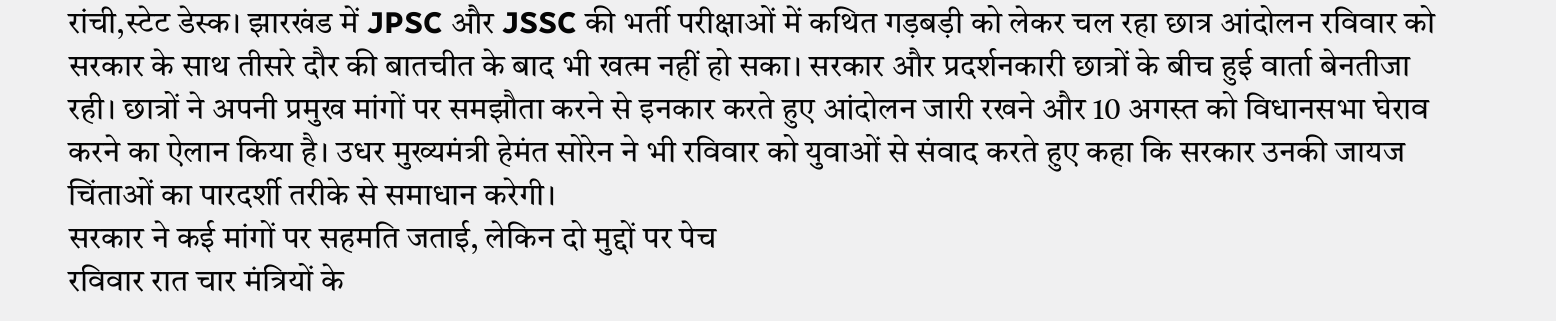रांची,स्टेट डेस्क। झारखंड में JPSC और JSSC की भर्ती परीक्षाओं में कथित गड़बड़ी को लेकर चल रहा छात्र आंदोलन रविवार को सरकार के साथ तीसरे दौर की बातचीत के बाद भी खत्म नहीं हो सका। सरकार और प्रदर्शनकारी छात्रों के बीच हुई वार्ता बेनतीजा रही। छात्रों ने अपनी प्रमुख मांगों पर समझौता करने से इनकार करते हुए आंदोलन जारी रखने और 10 अगस्त को विधानसभा घेराव करने का ऐलान किया है। उधर मुख्यमंत्री हेमंत सोरेन ने भी रविवार को युवाओं से संवाद करते हुए कहा कि सरकार उनकी जायज चिंताओं का पारदर्शी तरीके से समाधान करेगी।
सरकार ने कई मांगों पर सहमति जताई, लेकिन दो मुद्दों पर पेच
रविवार रात चार मंत्रियों के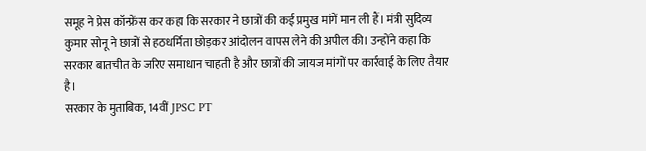समूह ने प्रेस कॉन्फ्रेंस कर कहा कि सरकार ने छात्रों की कई प्रमुख मांगें मान ली हैं। मंत्री सुदिव्य कुमार सोनू ने छात्रों से हठधर्मिता छोड़कर आंदोलन वापस लेने की अपील की। उन्होंने कहा कि सरकार बातचीत के जरिए समाधान चाहती है और छात्रों की जायज मांगों पर कार्रवाई के लिए तैयार है।
सरकार के मुताबिक, 14वीं JPSC PT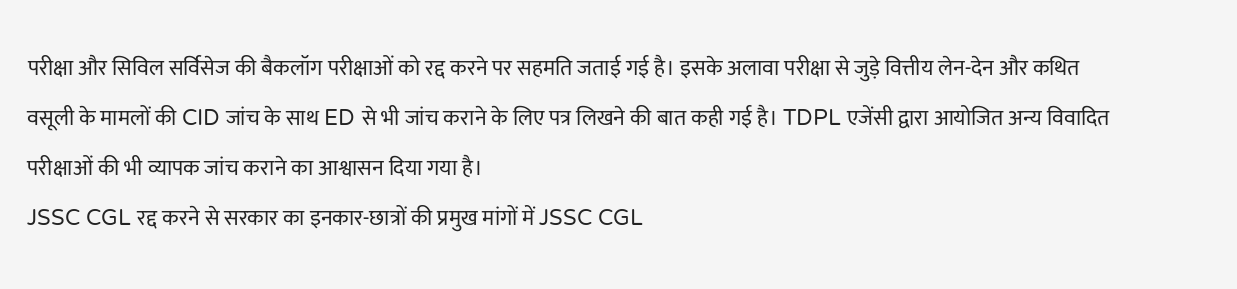परीक्षा और सिविल सर्विसेज की बैकलॉग परीक्षाओं को रद्द करने पर सहमति जताई गई है। इसके अलावा परीक्षा से जुड़े वित्तीय लेन-देन और कथित वसूली के मामलों की CID जांच के साथ ED से भी जांच कराने के लिए पत्र लिखने की बात कही गई है। TDPL एजेंसी द्वारा आयोजित अन्य विवादित परीक्षाओं की भी व्यापक जांच कराने का आश्वासन दिया गया है।
JSSC CGL रद्द करने से सरकार का इनकार-छात्रों की प्रमुख मांगों में JSSC CGL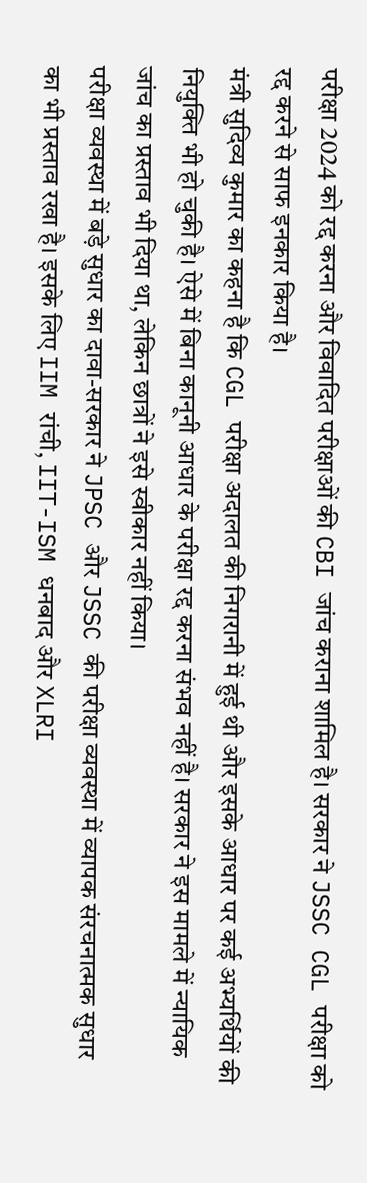परीक्षा 2024 को रद्द करना और विवादित परीक्षाओं की CBI जांच कराना शामिल है। सरकार ने JSSC CGL परीक्षा को रद्द करने से साफ इनकार किया है।
मंत्री सुदिव्य कुमार का कहना है कि CGL परीक्षा अदालत की निगरानी में हुई थी और इसके आधार पर कई अभ्यर्थियों की नियुक्ति भी हो चुकी है। ऐसे में बिना कानूनी आधार के परीक्षा रद्द करना संभव नहीं है। सरकार ने इस मामले में न्यायिक जांच का प्रस्ताव भी दिया था, लेकिन छात्रों ने इसे स्वीकार नहीं किया।
परीक्षा व्यवस्था में बड़े सुधार का दावा-सरकार ने JPSC और JSSC की परीक्षा व्यवस्था में व्यापक संरचनात्मक सुधार का भी प्रस्ताव रखा है। इसके लिए IIM रांची, IIT-ISM धनबाद और XLRI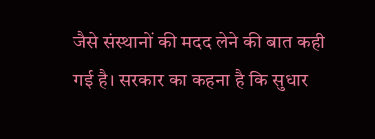जैसे संस्थानों की मदद लेने की बात कही गई है। सरकार का कहना है कि सुधार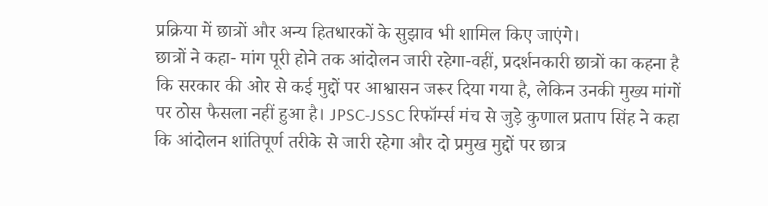प्रक्रिया में छात्रों और अन्य हितधारकों के सुझाव भी शामिल किए जाएंगे।
छात्रों ने कहा- मांग पूरी होने तक आंदोलन जारी रहेगा-वहीं, प्रदर्शनकारी छात्रों का कहना है कि सरकार की ओर से कई मुद्दों पर आश्वासन जरूर दिया गया है, लेकिन उनकी मुख्य मांगों पर ठोस फैसला नहीं हुआ है। JPSC-JSSC रिफॉर्म्स मंच से जुड़े कुणाल प्रताप सिंह ने कहा कि आंदोलन शांतिपूर्ण तरीके से जारी रहेगा और दो प्रमुख मुद्दों पर छात्र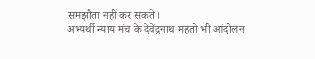समझौता नहीं कर सकते।
अभ्यर्थी न्याय मंच के देवेंद्रनाथ महतो भी आंदोलन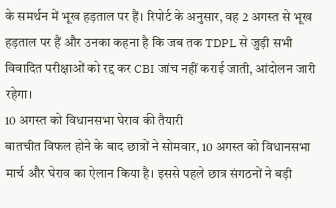के समर्थन में भूख हड़ताल पर हैं। रिपोर्ट के अनुसार, वह 2 अगस्त से भूख हड़ताल पर हैं और उनका कहना है कि जब तक TDPL से जुड़ी सभी विवादित परीक्षाओं को रद्द कर CBI जांच नहीं कराई जाती, आंदोलन जारी रहेगा।
10 अगस्त को विधानसभा घेराव की तैयारी
बातचीत विफल होने के बाद छात्रों ने सोमवार, 10 अगस्त को विधानसभा मार्च और घेराव का ऐलान किया है। इससे पहले छात्र संगठनों ने बड़ी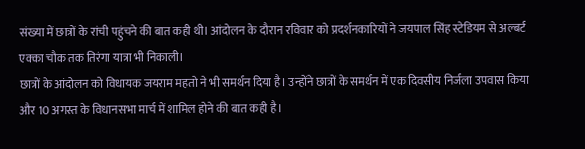संख्या में छात्रों के रांची पहुंचने की बात कही थी। आंदोलन के दौरान रविवार को प्रदर्शनकारियों ने जयपाल सिंह स्टेडियम से अल्बर्ट एक्का चौक तक तिरंगा यात्रा भी निकाली।
छात्रों के आंदोलन को विधायक जयराम महतो ने भी समर्थन दिया है। उन्होंने छात्रों के समर्थन में एक दिवसीय निर्जला उपवास किया और 10 अगस्त के विधानसभा मार्च में शामिल होने की बात कही है।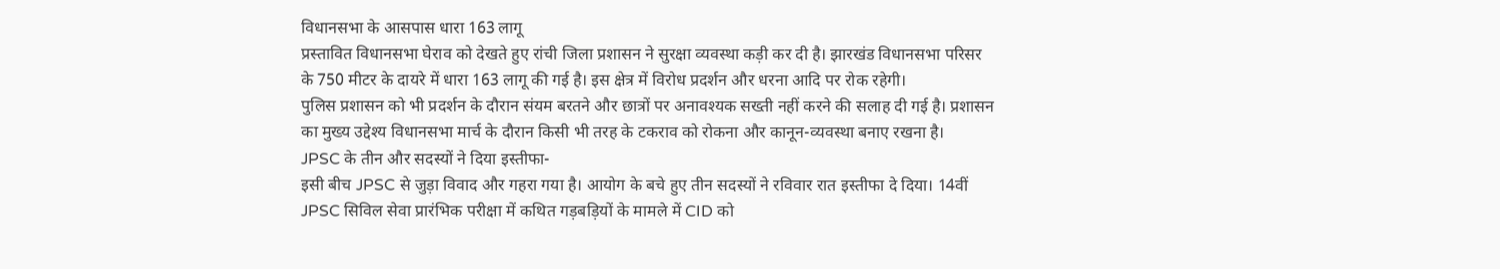विधानसभा के आसपास धारा 163 लागू
प्रस्तावित विधानसभा घेराव को देखते हुए रांची जिला प्रशासन ने सुरक्षा व्यवस्था कड़ी कर दी है। झारखंड विधानसभा परिसर के 750 मीटर के दायरे में धारा 163 लागू की गई है। इस क्षेत्र में विरोध प्रदर्शन और धरना आदि पर रोक रहेगी।
पुलिस प्रशासन को भी प्रदर्शन के दौरान संयम बरतने और छात्रों पर अनावश्यक सख्ती नहीं करने की सलाह दी गई है। प्रशासन का मुख्य उद्देश्य विधानसभा मार्च के दौरान किसी भी तरह के टकराव को रोकना और कानून-व्यवस्था बनाए रखना है।
JPSC के तीन और सदस्यों ने दिया इस्तीफा-
इसी बीच JPSC से जुड़ा विवाद और गहरा गया है। आयोग के बचे हुए तीन सदस्यों ने रविवार रात इस्तीफा दे दिया। 14वीं JPSC सिविल सेवा प्रारंभिक परीक्षा में कथित गड़बड़ियों के मामले में CID को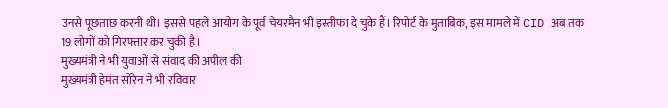उनसे पूछताछ करनी थी। इससे पहले आयोग के पूर्व चेयरमैन भी इस्तीफा दे चुके हैं। रिपोर्ट के मुताबिक, इस मामले में CID अब तक 19 लोगों को गिरफ्तार कर चुकी है।
मुख्यमंत्री ने भी युवाओं से संवाद की अपील की
मुख्यमंत्री हेमंत सोरेन ने भी रविवार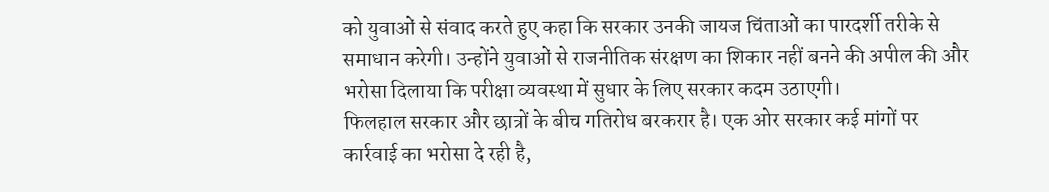को युवाओं से संवाद करते हुए कहा कि सरकार उनकी जायज चिंताओं का पारदर्शी तरीके से समाधान करेगी। उन्होंने युवाओं से राजनीतिक संरक्षण का शिकार नहीं बनने की अपील की और भरोसा दिलाया कि परीक्षा व्यवस्था में सुधार के लिए सरकार कदम उठाएगी।
फिलहाल सरकार और छात्रों के बीच गतिरोध बरकरार है। एक ओर सरकार कई मांगों पर कार्रवाई का भरोसा दे रही है,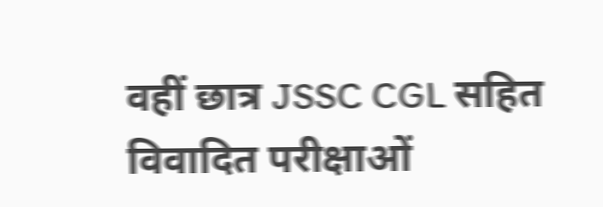वहीं छात्र JSSC CGL सहित विवादित परीक्षाओं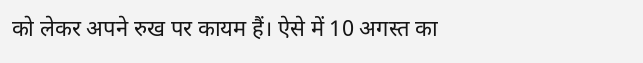को लेकर अपने रुख पर कायम हैं। ऐसे में 10 अगस्त का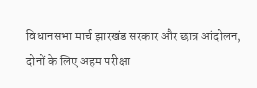विधानसभा मार्च झारखंड सरकार और छात्र आंदोलन, दोनों के लिए अहम परीक्षा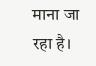माना जा रहा है।